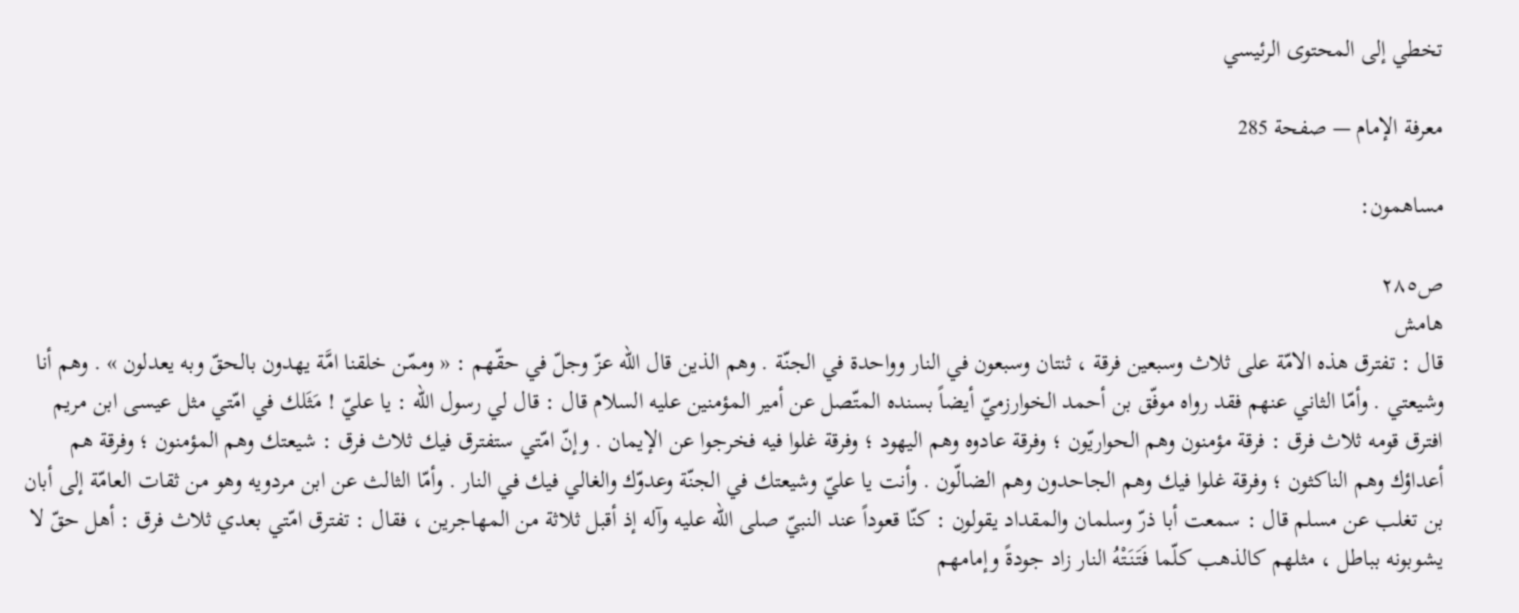تخطي إلى المحتوى الرئيسي

معرفة الإمام — صفحة 285

مساهمون:

ص٢٨٥
هامش
قال : تفترق هذه الامّة على ثلاث وسبعين فرقة ، ثنتان وسبعون في النار وواحدة في الجنّة . وهم الذين قال الله عزّ وجلّ في حقّهم : « وممّن خلقنا امَّة يهدون بالحقّ وبه يعدلون » . وهم أنا وشيعتي . وأمّا الثاني عنهم فقد رواه موفّق بن أحمد الخوارزميّ أيضاً بسنده المتّصل عن أمير المؤمنين عليه السلام قال : قال لي رسول الله : يا عليّ ! مَثَلك في امّتي مثل عيسى ابن مريم افترق قومه ثلاث فرق : فرقة مؤمنون وهم الحواريّون ؛ وفرقة عادوه وهم اليهود ؛ وفرقة غلوا فيه فخرجوا عن الإيمان . وإنّ امّتي ستفترق فيك ثلاث فرق : شيعتك وهم المؤمنون ؛ وفرقة هم أعداؤك وهم الناكثون ؛ وفرقة غلوا فيك وهم الجاحدون وهم الضالّون . وأنت يا عليّ وشيعتك في الجنّة وعدوّك والغالي فيك في النار . وأمّا الثالث عن ابن مردويه وهو من ثقات العامّة إلى أبان بن تغلب عن مسلم قال : سمعت أبا ذرّ وسلمان والمقداد يقولون : كنّا قعوداً عند النبيّ صلى الله عليه وآله إذ أقبل ثلاثة من المهاجرين ، فقال : تفترق امّتي بعدي ثلاث فرق : أهل حقّ لا يشوبونه بباطل ، مثلهم كالذهب كلّما فَتَنَتْهُ النار زاد جودةً وإمامهم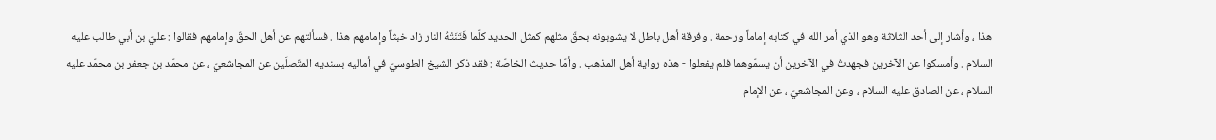هذا ، وأشار إلى أحد الثلاثة وهو الذي أمر الله في كتابه إماماً ورحمة . وفرقة أهل باطل لا يشوبونه بحقّ مثلهم كمثل الحديد كلّما فَتَنَتْهُ النار زاد خبثاً وإمامهم هذا . فسألتهم عن أهل الحقّ وإمامهم فقالوا : عليّ بن أبي طالب عليه السلام . وأمسكوا عن الآخرين فجهدتُ في الآخرين أن يسمّوهما فلم يفعلوا - هذه رواية أهل المذهب . وأمّا حديث الخاصّة : فقد ذكر الشيخ الطوسيّ في أماليه بسنديه المتّصلَين عن المجاشعيّ ، عن محمّد بن جعفر بن محمّد عليه السلام ، عن الصادق عليه السلام ، وعن المجاشعيّ ، عن الإمام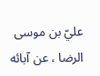عليّ بن موسى الرضا ، عن آبائه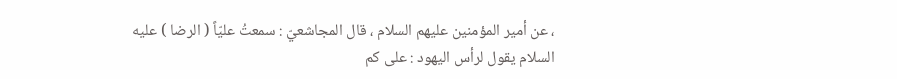، عن أمير المؤمنين عليهم السلام ، قال المجاشعيّ : سمعتُ عليّاً ( الرضا ) عليه السلام يقول لرأس اليهود : على كم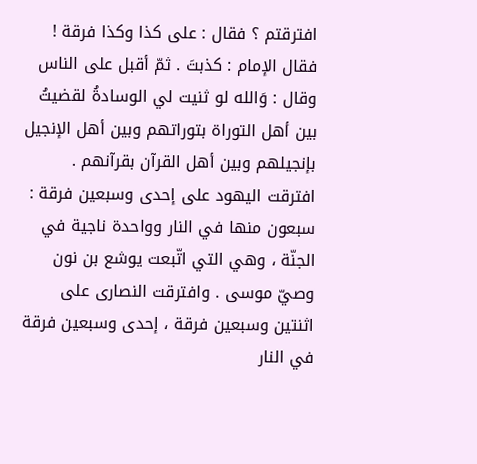افترقتم ؟ فقال : على كذا وكذا فرقة ! فقال الإمام : كذبتَ . ثمّ أقبل على الناس وقال : وَالله لو ثنيت لي الوسادةُ لقضيتُ بين أهل التوراة بتوراتهم وبين أهل الإنجيل بإنجيلهم وبين أهل القرآن بقرآنهم . افترقت اليهود على إحدى وسبعين فرقة : سبعون منها في النار وواحدة ناجية في الجنّة ، وهي التي اتّبعت يوشع بن نون وصيّ موسى . وافترقت النصارى على اثنتين وسبعين فرقة ، إحدى وسبعين فرقة في النار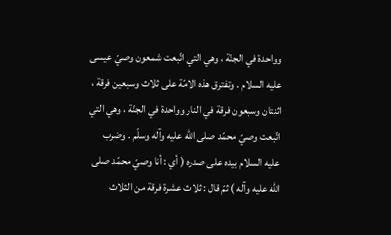وواحدة في الجنّة ، وهي التي اتّبعت شمعون وصيّ عيسى عليه السلام . وتفترق هذه الامّة على ثلاث وسبعين فرقة ، اثنتان وسبعون فرقة في النار وواحدة في الجنّة ، وهي التي اتّبعت وصيّ محمّد صلى الله عليه وآله وسلّم . وضرب عليه السلام بيده على صدره ( أي : أنا وصيّ محمّد صلى الله عليه وآله ) ثمّ قال : ثلاث عشرة فرقة من الثلاث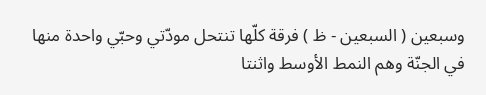وسبعين ( السبعين - ظ ) فرقة كلّها تنتحل مودّتي وحبّي واحدة منها في الجنّة وهم النمط الأوسط واثنتا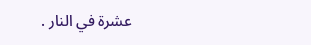عشرة في النار .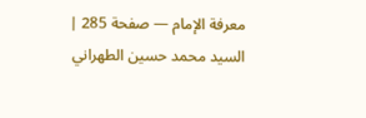معرفة الإمام — صفحة 285 | السيد محمد حسين الطهراني